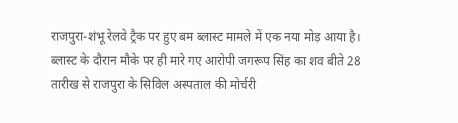राजपुरा-शंभू रेलवे ट्रैक पर हुए बम ब्लास्ट मामले में एक नया मोड़ आया है। ब्लास्ट के दौरान मौके पर ही मारे गए आरोपी जगरूप सिंह का शव बीते 28 तारीख से राजपुरा के सिविल अस्पताल की मोर्चरी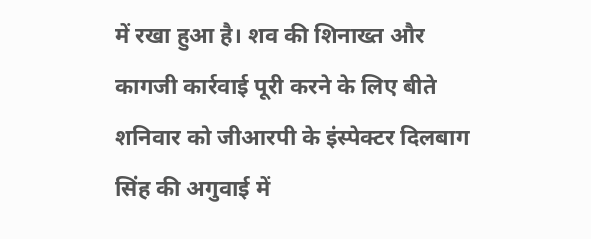में रखा हुआ है। शव की शिनाख्त और कागजी कार्रवाई पूरी करने के लिए बीते शनिवार को जीआरपी के इंस्पेक्टर दिलबाग सिंह की अगुवाई में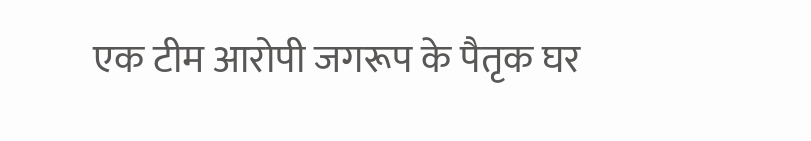एक टीम आरोपी जगरूप के पैतृक घर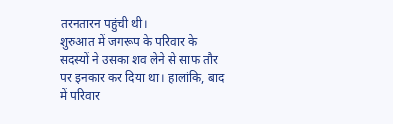तरनतारन पहुंची थी।
शुरुआत में जगरूप के परिवार के सदस्यों ने उसका शव लेने से साफ तौर पर इनकार कर दिया था। हालांकि, बाद में परिवार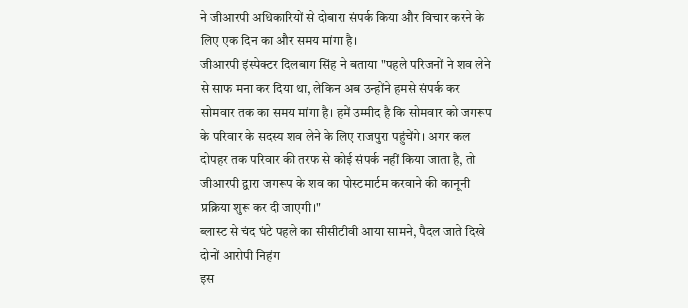ने जीआरपी अधिकारियों से दोबारा संपर्क किया और विचार करने के लिए एक दिन का और समय मांगा है।
जीआरपी इंस्पेक्टर दिलबाग सिंह ने बताया "पहले परिजनों ने शव लेने से साफ मना कर दिया था, लेकिन अब उन्होंने हमसे संपर्क कर सोमवार तक का समय मांगा है। हमें उम्मीद है कि सोमवार को जगरूप के परिवार के सदस्य शव लेने के लिए राजपुरा पहुंचेंगे। अगर कल दोपहर तक परिवार की तरफ से कोई संपर्क नहीं किया जाता है, तो जीआरपी द्वारा जगरूप के शव का पोस्टमार्टम करवाने की कानूनी प्रक्रिया शुरू कर दी जाएगी।"
ब्लास्ट से चंद घंटे पहले का सीसीटीवी आया सामने, पैदल जाते दिखे दोनों आरोपी निहंग
इस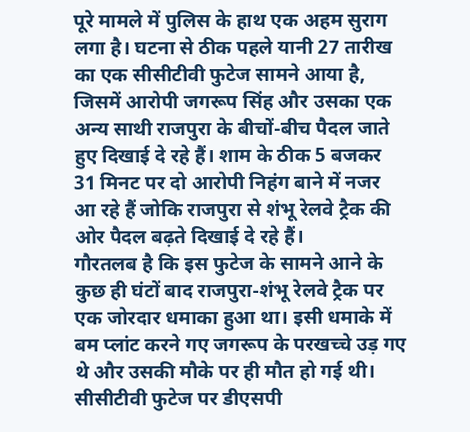पूरे मामले में पुलिस के हाथ एक अहम सुराग लगा है। घटना से ठीक पहले यानी 27 तारीख का एक सीसीटीवी फुटेज सामने आया है, जिसमें आरोपी जगरूप सिंह और उसका एक अन्य साथी राजपुरा के बीचों-बीच पैदल जाते हुए दिखाई दे रहे हैं। शाम के ठीक 5 बजकर 31 मिनट पर दो आरोपी निहंग बाने में नजर आ रहे हैं जोकि राजपुरा से शंभू रेलवे ट्रैक की ओर पैदल बढ़ते दिखाई दे रहे हैं।
गौरतलब है कि इस फुटेज के सामने आने के कुछ ही घंटों बाद राजपुरा-शंभू रेलवे ट्रैक पर एक जोरदार धमाका हुआ था। इसी धमाके में बम प्लांट करने गए जगरूप के परखच्चे उड़ गए थे और उसकी मौके पर ही मौत हो गई थी।
सीसीटीवी फुटेज पर डीएसपी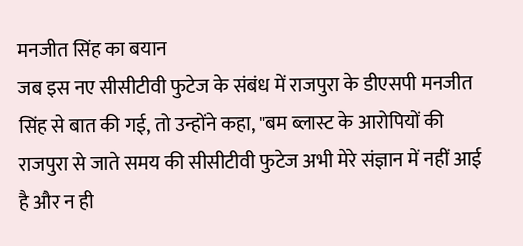मनजीत सिंह का बयान
जब इस नए सीसीटीवी फुटेज के संबंध में राजपुरा के डीएसपी मनजीत सिंह से बात की गई, तो उन्होंने कहा, "बम ब्लास्ट के आरोपियों की राजपुरा से जाते समय की सीसीटीवी फुटेज अभी मेरे संज्ञान में नहीं आई है और न ही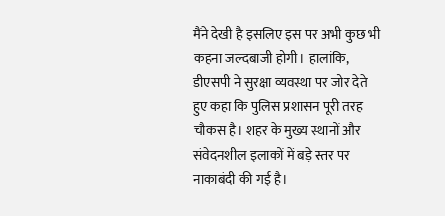मैंने देखी है इसलिए इस पर अभी कुछ भी कहना जल्दबाजी होगी। हालांकि, डीएसपी ने सुरक्षा व्यवस्था पर जोर देते हुए कहा कि पुलिस प्रशासन पूरी तरह चौकस है। शहर के मुख्य स्थानों और संवेदनशील इलाकों में बड़े स्तर पर नाकाबंदी की गई है।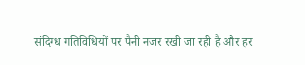संदिग्ध गतिविधियों पर पैनी नजर रखी जा रही है और हर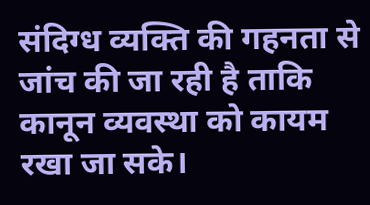संदिग्ध व्यक्ति की गहनता से जांच की जा रही है ताकि कानून व्यवस्था को कायम रखा जा सके।